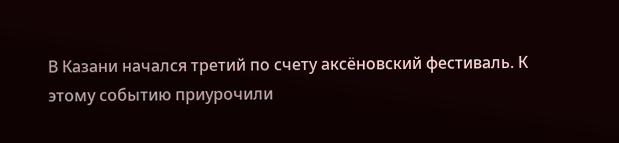В Казани начался третий по счету аксёновский фестиваль. К этому событию приурочили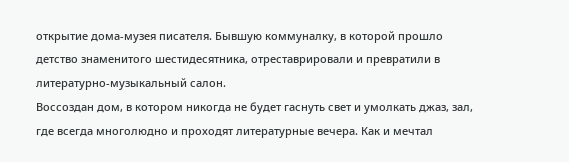открытие дома-музея писателя. Бывшую коммуналку, в которой прошло детство знаменитого шестидесятника, отреставрировали и превратили в литературно-музыкальный салон.
Воссоздан дом, в котором никогда не будет гаснуть свет и умолкать джаз, зал, где всегда многолюдно и проходят литературные вечера. Как и мечтал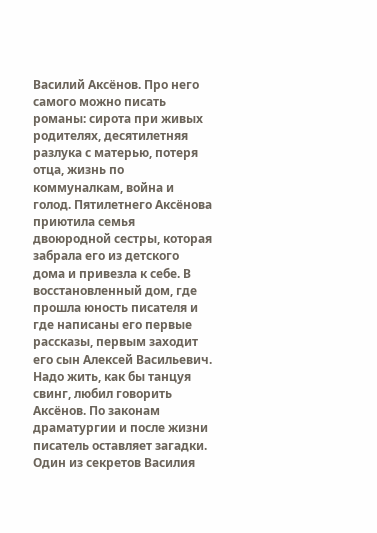Василий Аксёнов. Про него самого можно писать романы: сирота при живых родителях, десятилетняя разлука с матерью, потеря отца, жизнь по коммуналкам, война и голод. Пятилетнего Аксёнова приютила семья двоюродной сестры, которая забрала его из детского дома и привезла к себе. В восстановленный дом, где прошла юность писателя и где написаны его первые рассказы, первым заходит его сын Алексей Васильевич.
Надо жить, как бы танцуя свинг, любил говорить Аксёнов. По законам драматургии и после жизни писатель оставляет загадки. Один из секретов Василия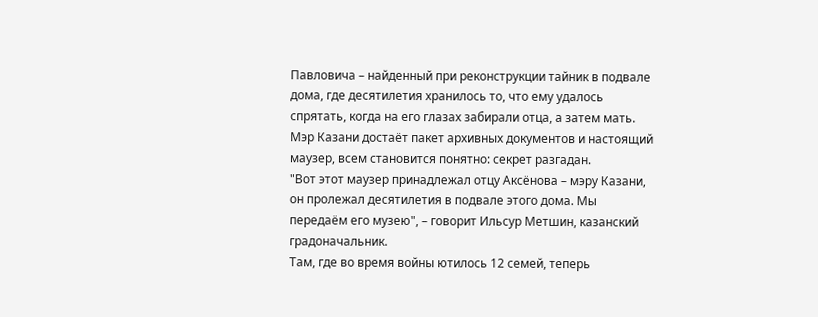Павловича – найденный при реконструкции тайник в подвале дома, где десятилетия хранилось то, что ему удалось спрятать, когда на его глазах забирали отца, а затем мать. Мэр Казани достаёт пакет архивных документов и настоящий маузер, всем становится понятно: секрет разгадан.
"Вот этот маузер принадлежал отцу Аксёнова – мэру Казани, он пролежал десятилетия в подвале этого дома. Мы передаём его музею", – говорит Ильсур Метшин, казанский градоначальник.
Там, где во время войны ютилось 12 семей, теперь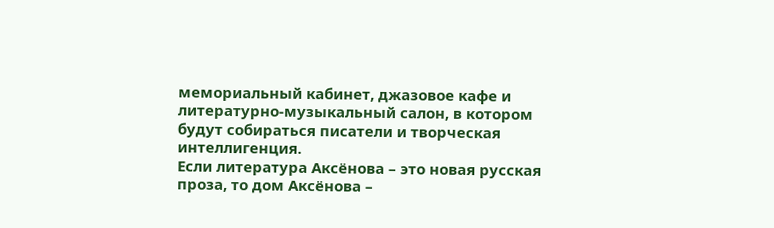мемориальный кабинет, джазовое кафе и литературно-музыкальный салон, в котором будут собираться писатели и творческая интеллигенция.
Если литература Аксёнова – это новая русская проза, то дом Аксёнова –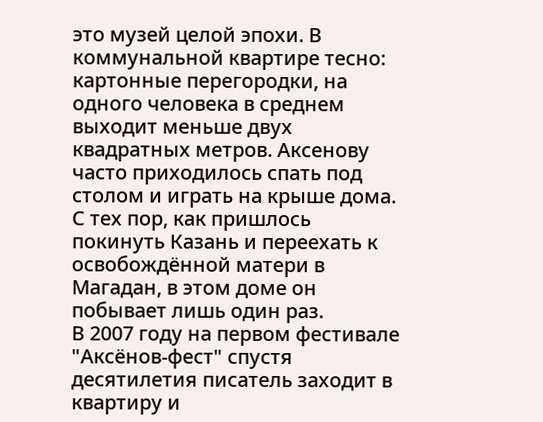это музей целой эпохи. В коммунальной квартире тесно: картонные перегородки, на одного человека в среднем выходит меньше двух квадратных метров. Аксенову часто приходилось спать под столом и играть на крыше дома. С тех пор, как пришлось покинуть Казань и переехать к освобождённой матери в Магадан, в этом доме он побывает лишь один раз.
В 2007 году на первом фестивале "Аксёнов-фест" спустя десятилетия писатель заходит в квартиру и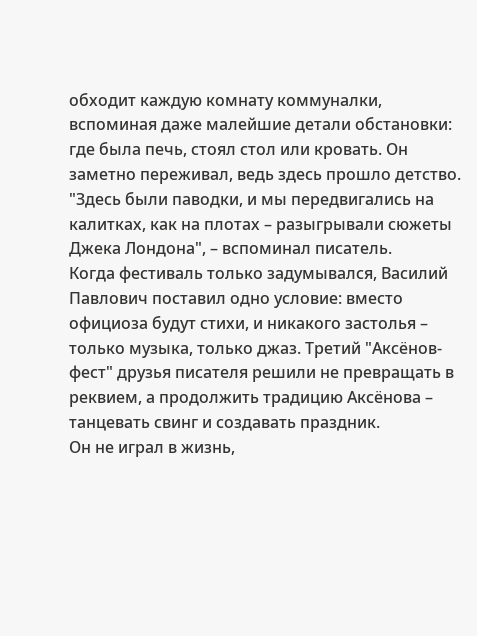обходит каждую комнату коммуналки, вспоминая даже малейшие детали обстановки: где была печь, стоял стол или кровать. Он заметно переживал, ведь здесь прошло детство.
"Здесь были паводки, и мы передвигались на калитках, как на плотах – разыгрывали сюжеты Джека Лондона", – вспоминал писатель.
Когда фестиваль только задумывался, Василий Павлович поставил одно условие: вместо официоза будут стихи, и никакого застолья – только музыка, только джаз. Третий "Аксёнов-фест" друзья писателя решили не превращать в реквием, а продолжить традицию Аксёнова – танцевать свинг и создавать праздник.
Он не играл в жизнь,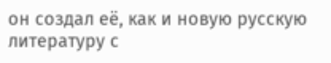он создал её, как и новую русскую литературу с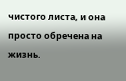чистого листа, и она просто обречена на жизнь.